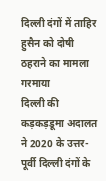दिल्ली दंगों में ताहिर हुसैन को दोषी ठहराने का मामला गरमाया
दिल्ली की कड़कड़डूमा अदालत ने 2020 के उत्तर-पूर्वी दिल्ली दंगों के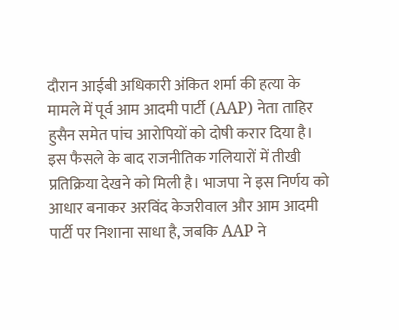दौरान आईबी अधिकारी अंकित शर्मा की हत्या के मामले में पूर्व आम आदमी पार्टी (AAP) नेता ताहिर हुसैन समेत पांच आरोपियों को दोषी करार दिया है। इस फैसले के बाद राजनीतिक गलियारों में तीखी प्रतिक्रिया देखने को मिली है। भाजपा ने इस निर्णय को आधार बनाकर अरविंद केजरीवाल और आम आदमी पार्टी पर निशाना साधा है, जबकि AAP ने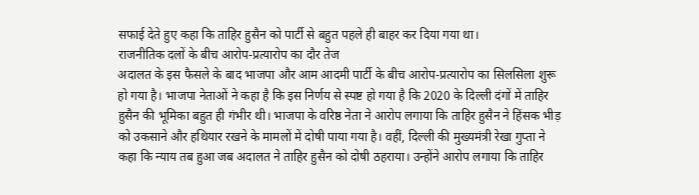सफाई देते हुए कहा कि ताहिर हुसैन को पार्टी से बहुत पहले ही बाहर कर दिया गया था।
राजनीतिक दलों के बीच आरोप-प्रत्यारोप का दौर तेज
अदालत के इस फैसले के बाद भाजपा और आम आदमी पार्टी के बीच आरोप-प्रत्यारोप का सिलसिला शुरू हो गया है। भाजपा नेताओं ने कहा है कि इस निर्णय से स्पष्ट हो गया है कि 2020 के दिल्ली दंगों में ताहिर हुसैन की भूमिका बहुत ही गंभीर थी। भाजपा के वरिष्ठ नेता ने आरोप लगाया कि ताहिर हुसैन ने हिंसक भीड़ को उकसाने और हथियार रखने के मामलों में दोषी पाया गया है। वहीं, दिल्ली की मुख्यमंत्री रेखा गुप्ता ने कहा कि न्याय तब हुआ जब अदालत ने ताहिर हुसैन को दोषी ठहराया। उन्होंने आरोप लगाया कि ताहिर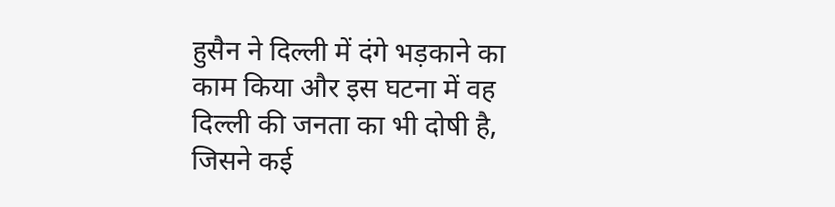हुसैन ने दिल्ली में दंगे भड़काने का काम किया और इस घटना में वह दिल्ली की जनता का भी दोषी है, जिसने कई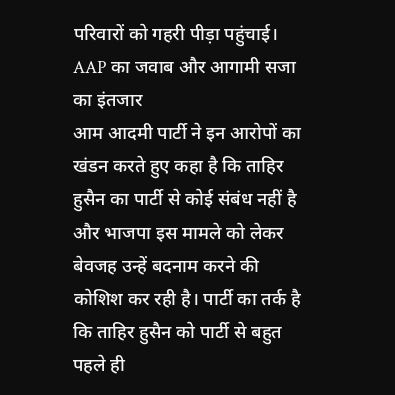परिवारों को गहरी पीड़ा पहुंचाई।
AAP का जवाब और आगामी सजा का इंतजार
आम आदमी पार्टी ने इन आरोपों का खंडन करते हुए कहा है कि ताहिर हुसैन का पार्टी से कोई संबंध नहीं है और भाजपा इस मामले को लेकर बेवजह उन्हें बदनाम करने की कोशिश कर रही है। पार्टी का तर्क है कि ताहिर हुसैन को पार्टी से बहुत पहले ही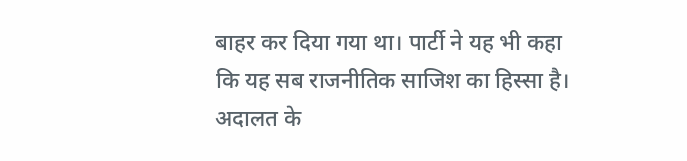बाहर कर दिया गया था। पार्टी ने यह भी कहा कि यह सब राजनीतिक साजिश का हिस्सा है। अदालत के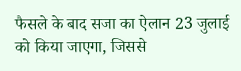फैसले के बाद सजा का ऐलान 23 जुलाई को किया जाएगा, जिससे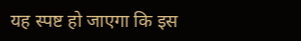यह स्पष्ट हो जाएगा कि इस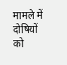मामले में दोषियों को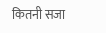कितनी सजा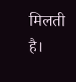मिलती है।